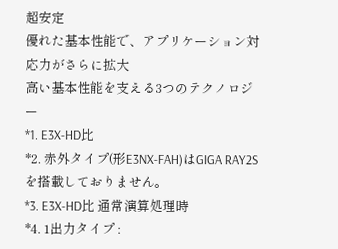超安定
優れた基本性能で、アプリケーション対応力がさらに拡大
高い基本性能を支える3つのテクノロジー
*1. E3X-HD比
*2. 赤外タイプ(形E3NX-FAH)はGIGA RAY2Sを搭載しておりません。
*3. E3X-HD比 通常演算処理時
*4. 1出力タイプ :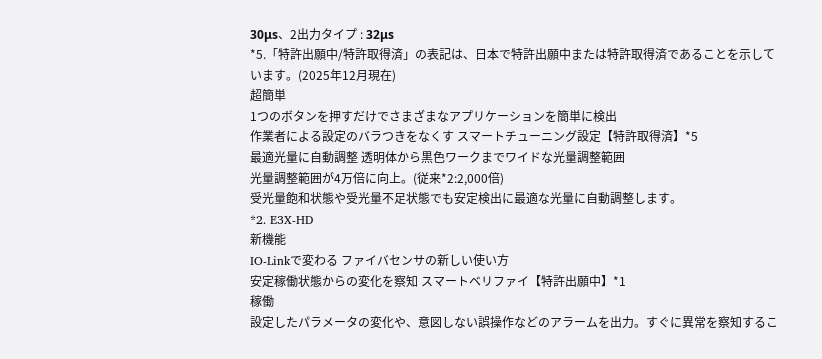30μs、2出力タイプ : 32μs
*5.「特許出願中/特許取得済」の表記は、日本で特許出願中または特許取得済であることを示しています。(2025年12月現在)
超簡単
1つのボタンを押すだけでさまざまなアプリケーションを簡単に検出
作業者による設定のバラつきをなくす スマートチューニング設定【特許取得済】*5
最適光量に自動調整 透明体から黒色ワークまでワイドな光量調整範囲
光量調整範囲が4万倍に向上。(従来*2:2,000倍)
受光量飽和状態や受光量不足状態でも安定検出に最適な光量に自動調整します。
*2. E3X-HD
新機能
IO-Linkで変わる ファイバセンサの新しい使い方
安定稼働状態からの変化を察知 スマートベリファイ【特許出願中】*1
稼働
設定したパラメータの変化や、意図しない誤操作などのアラームを出力。すぐに異常を察知するこ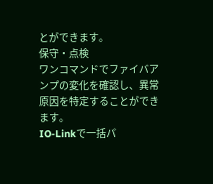とができます。
保守・点検
ワンコマンドでファイバアンプの変化を確認し、異常原因を特定することができます。
IO-Linkで一括パ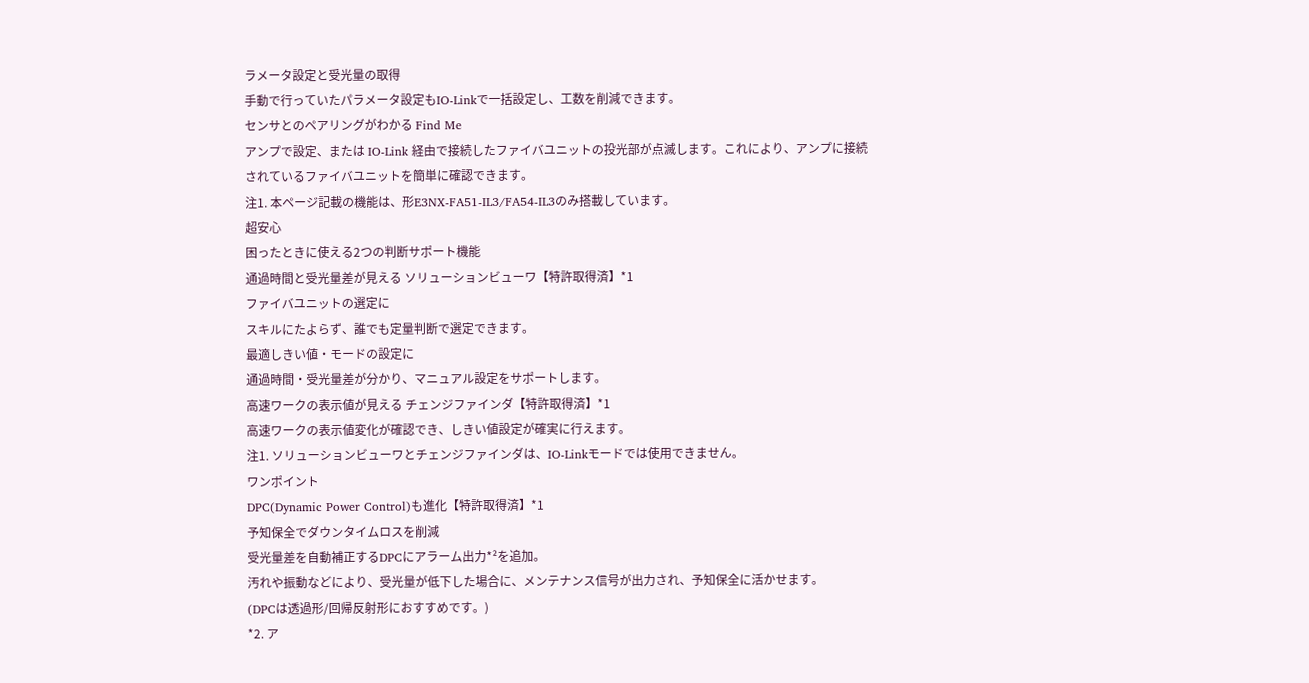ラメータ設定と受光量の取得
手動で行っていたパラメータ設定もIO-Linkで一括設定し、工数を削減できます。
センサとのペアリングがわかる Find Me
アンプで設定、または IO-Link 経由で接続したファイバユニットの投光部が点滅します。これにより、アンプに接続されているファイバユニットを簡単に確認できます。
注1. 本ページ記載の機能は、形E3NX-FA51-IL3/FA54-IL3のみ搭載しています。
超安心
困ったときに使える2つの判断サポート機能
通過時間と受光量差が見える ソリューションビューワ【特許取得済】*1
ファイバユニットの選定に
スキルにたよらず、誰でも定量判断で選定できます。
最適しきい値・モードの設定に
通過時間・受光量差が分かり、マニュアル設定をサポートします。
高速ワークの表示値が見える チェンジファインダ【特許取得済】*1
高速ワークの表示値変化が確認でき、しきい値設定が確実に行えます。
注1. ソリューションビューワとチェンジファインダは、IO-Linkモードでは使用できません。
ワンポイント
DPC(Dynamic Power Control)も進化【特許取得済】*1
予知保全でダウンタイムロスを削減
受光量差を自動補正するDPCにアラーム出力*²を追加。
汚れや振動などにより、受光量が低下した場合に、メンテナンス信号が出力され、予知保全に活かせます。
(DPCは透過形/回帰反射形におすすめです。)
*2. ア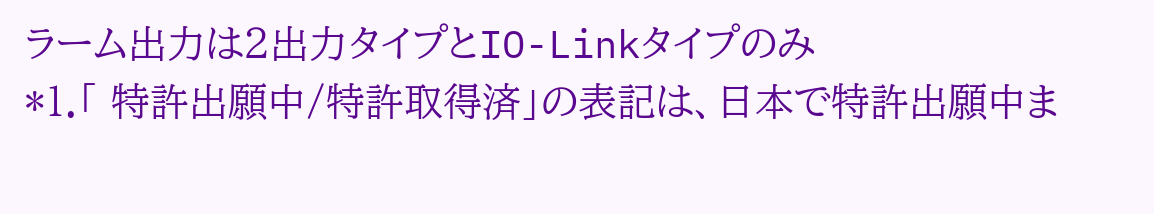ラーム出力は2出力タイプとIO-Linkタイプのみ
*1.「 特許出願中/特許取得済」の表記は、日本で特許出願中ま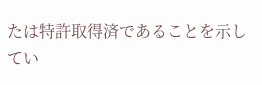たは特許取得済であることを示してい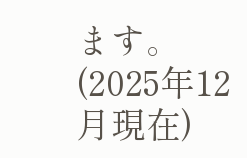ます。(2025年12月現在)